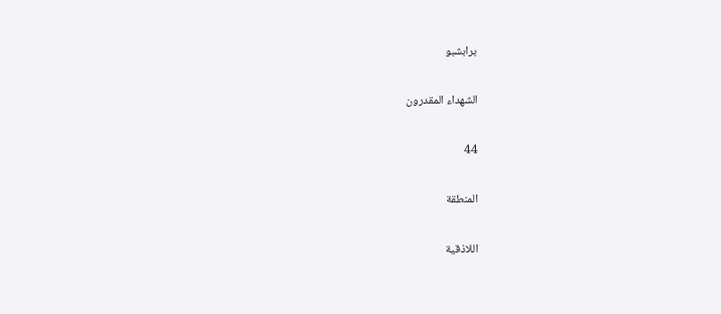برابشبو

الشهداء المقدرون

44

المنطقة

اللاذقية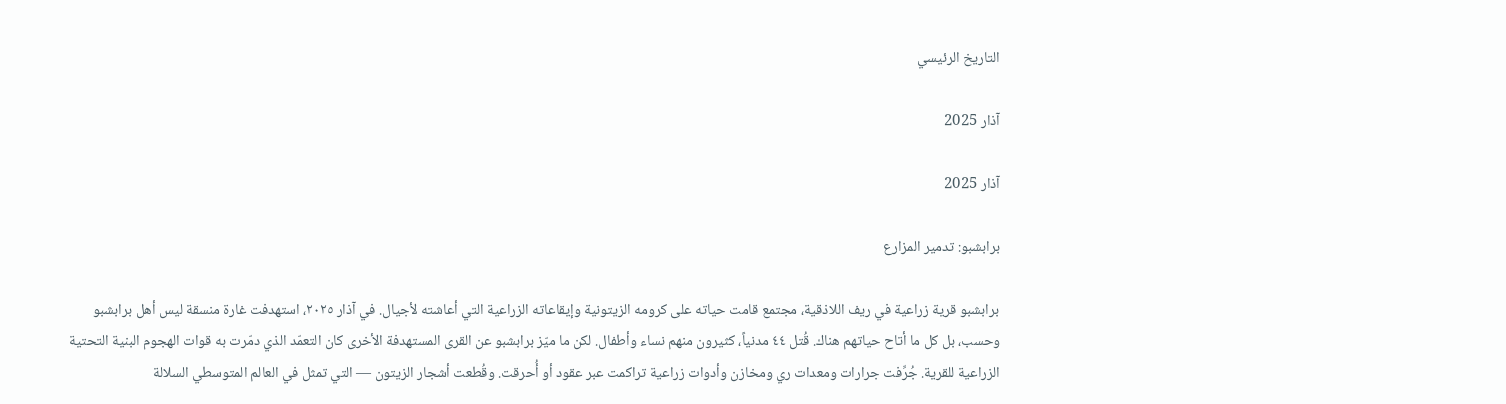التاريخ الرئيسي

آذار 2025

آذار 2025

برابشبو: تدمير المزارع

برابشبو قرية زراعية في ريف اللاذقية، مجتمع قامت حياته على كرومه الزيتونية وإيقاعاته الزراعية التي أعاشته لأجيال. في آذار ٢٠٢٥، استهدفت غارة منسقة ليس أهل برابشبو وحسب، بل كل ما أتاح حياتهم هناك. قُتل ٤٤ مدنياً، كثيرون منهم نساء وأطفال. لكن ما ميّز برابشبو عن القرى المستهدفة الأخرى كان التعمّد الذي دمّرت به قوات الهجوم البنية التحتية الزراعية للقرية. جُرِّفت جرارات ومعدات ري ومخازن وأدوات زراعية تراكمت عبر عقود أو أُحرقت. وقُطعت أشجار الزيتون — التي تمثل في العالم المتوسطي السلالة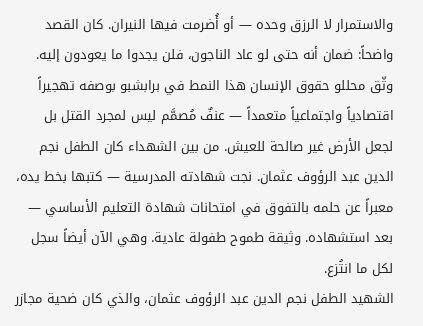والاستمرار لا الرزق وحده — أو أُضرمت فيها النيران. كان القصد واضحاً: ضمان أنه حتى لو عاد الناجون، فلن يجدوا ما يعودون إليه. وثّق محللو حقوق الإنسان هذا النمط في برابشبو بوصفه تهجيراً اقتصادياً واجتماعياً متعمداً — عنفٌ مُصمَّم ليس لمجرد القتل بل لجعل الأرض غير صالحة للعيش. من بين الشهداء كان الطفل نجم الدين عبد الرؤوف عثمان. نجت شهادته المدرسية — كتبها بخط يده، معبراً عن حلمه بالتفوق في امتحانات شهادة التعليم الأساسي — بعد استشهاده. وثيقة طموح طفولة عادية. وهي الآن أيضاً سجل لكل ما انتُزع.
الشهيد الطفل نجم الدين عبد الرؤوف عثمان، والذي كان ضحية مجازر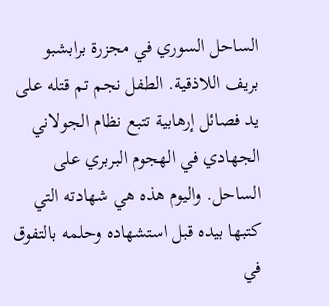الساحل السوري في مجزرة برابشبو بريف اللاذقية. الطفل نجم تم قتله على يد فصائل إرهابية تتبع نظام الجولاني الجهادي في الهجوم البربري على الساحل. واليوم هذه هي شهادته التي كتبها بيده قبل استشهاده وحلمه بالتفوق في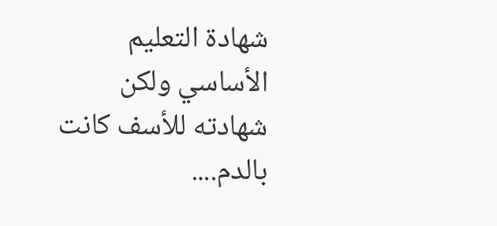شهادة التعليم الأساسي ولكن شهادته للأسف كانت بالدم....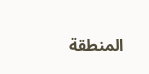المنطقة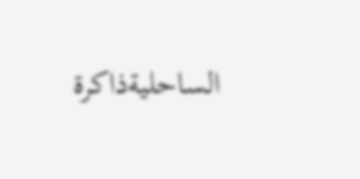الساحليةذاكرة